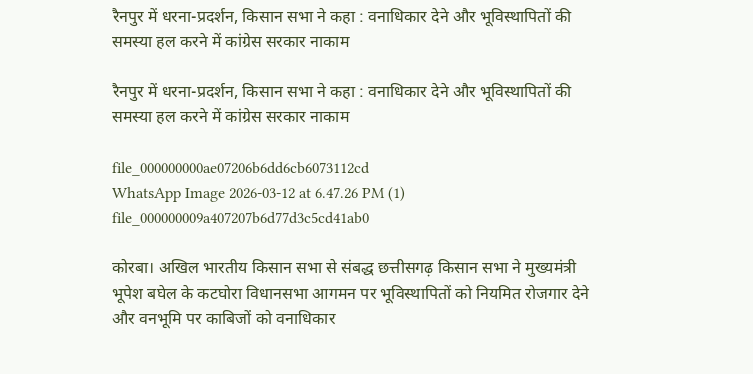रैनपुर में धरना-प्रदर्शन, किसान सभा ने कहा : वनाधिकार देने और भूविस्थापितों की समस्या हल करने में कांग्रेस सरकार नाकाम

रैनपुर में धरना-प्रदर्शन, किसान सभा ने कहा : वनाधिकार देने और भूविस्थापितों की समस्या हल करने में कांग्रेस सरकार नाकाम

file_000000000ae07206b6dd6cb6073112cd
WhatsApp Image 2026-03-12 at 6.47.26 PM (1)
file_000000009a407207b6d77d3c5cd41ab0

कोरबा। अखिल भारतीय किसान सभा से संबद्ध छत्तीसगढ़ किसान सभा ने मुख्यमंत्री भूपेश बघेल के कटघोरा विधानसभा आगमन पर भूविस्थापितों को नियमित रोजगार देने और वनभूमि पर काबिजों को वनाधिकार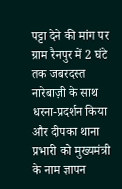पट्टा देने की मांग पर ग्राम रैनपुर में 2 घंटे तक जबरदस्त नारेबाज़ी के साथ धरना-प्रदर्शन किया और दीपका थाना प्रभारी को मुख्यमंत्री के नाम ज्ञापन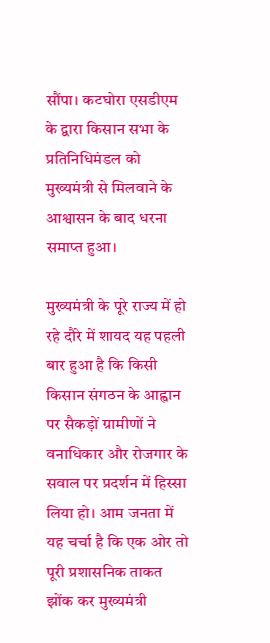सौंपा। कटघोरा एसडीएम के द्वारा किसान सभा के प्रतिनिधिमंडल को मुख्यमंत्री से मिलवाने के आश्वासन के बाद धरना समाप्त हुआ।

मुख्यमंत्री के पूरे राज्य में हो रहे दौरे में शायद यह पहली बार हुआ है कि किसी किसान संगठन के आह्वान पर सैकड़ों ग्रामीणों ने वनाधिकार और रोजगार के सवाल पर प्रदर्शन में हिस्सा लिया हो। आम जनता में यह चर्चा है कि एक ओर तो पूरी प्रशासनिक ताकत झोंक कर मुख्यमंत्री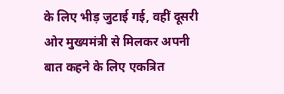के लिए भीड़ जुटाई गई, वहीं दूसरी ओर मुख्यमंत्री से मिलकर अपनी बात कहने के लिए एकत्रित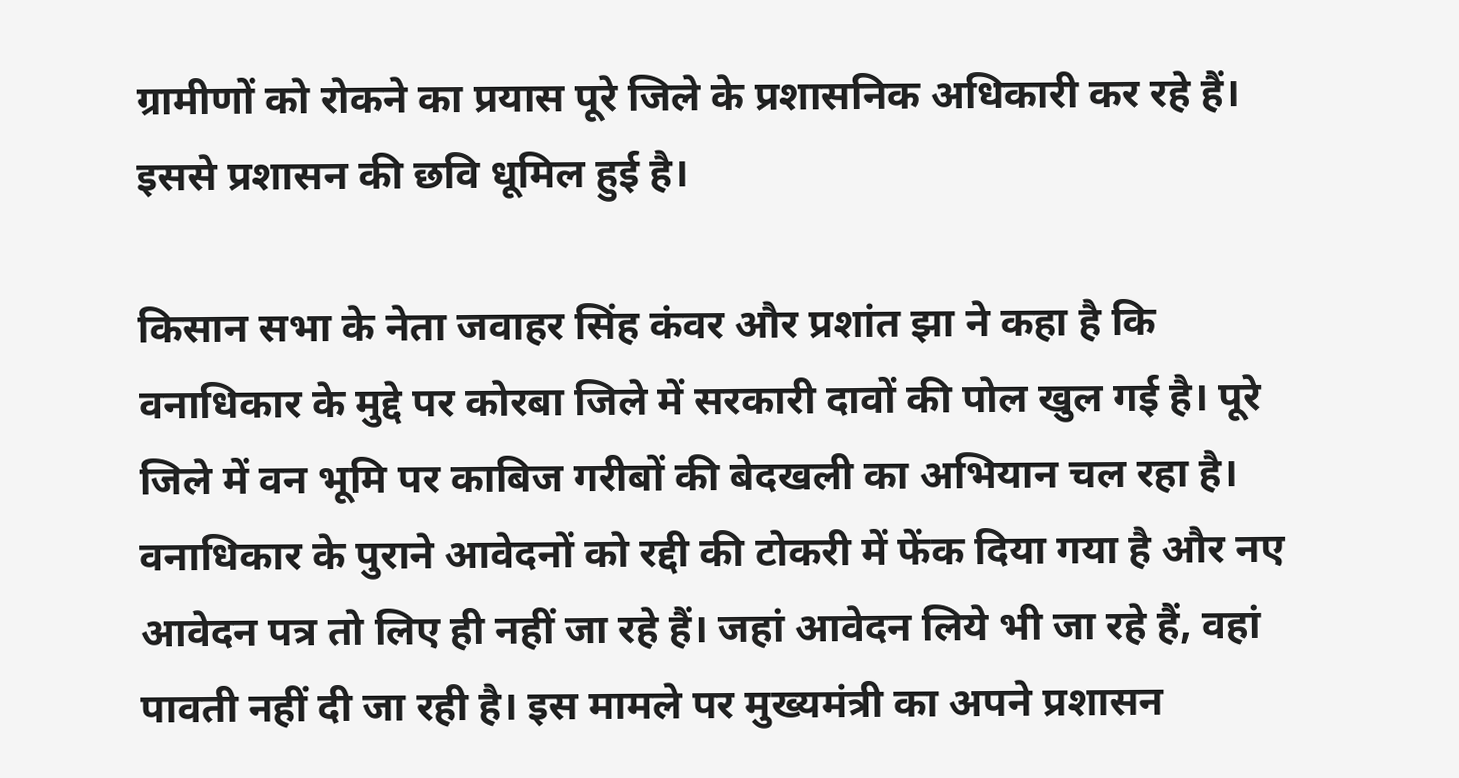ग्रामीणों को रोकने का प्रयास पूरे जिले के प्रशासनिक अधिकारी कर रहे हैं। इससे प्रशासन की छवि धूमिल हुई है।

किसान सभा के नेता जवाहर सिंह कंवर और प्रशांत झा ने कहा है कि वनाधिकार के मुद्दे पर कोरबा जिले में सरकारी दावों की पोल खुल गई है। पूरे जिले में वन भूमि पर काबिज गरीबों की बेदखली का अभियान चल रहा है। वनाधिकार के पुराने आवेदनों को रद्दी की टोकरी में फेंक दिया गया है और नए आवेदन पत्र तो लिए ही नहीं जा रहे हैं। जहां आवेदन लिये भी जा रहे हैं, वहां पावती नहीं दी जा रही है। इस मामले पर मुख्यमंत्री का अपने प्रशासन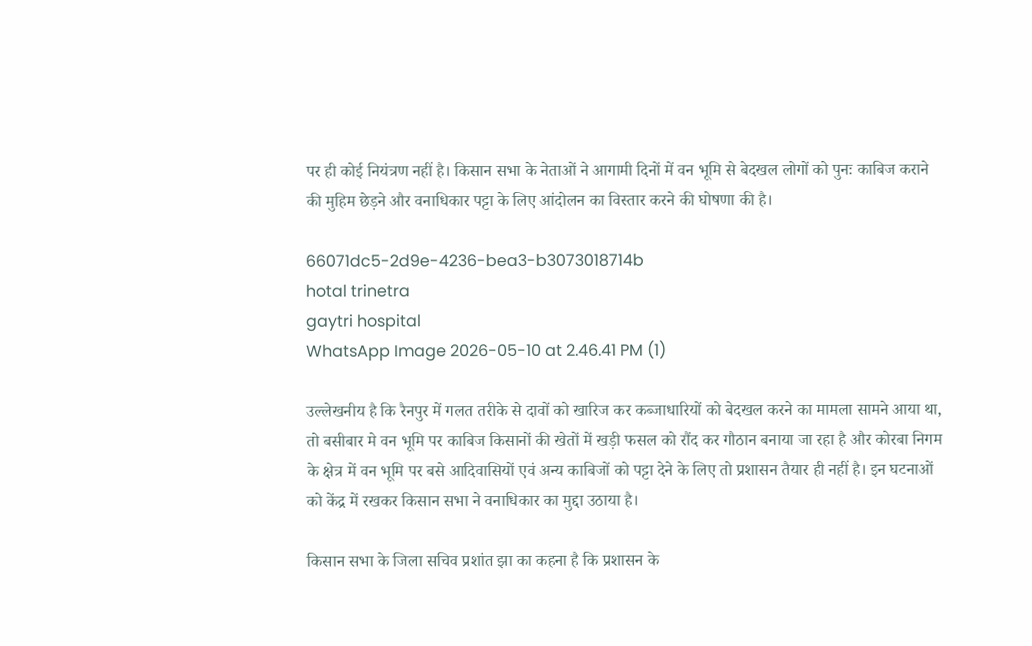पर ही कोई नियंत्रण नहीं है। किसान सभा के नेताओं ने आगामी दिनों में वन भूमि से बेदखल लोगों को पुनः काबिज कराने की मुहिम छेड़ने और वनाधिकार पट्टा के लिए आंदोलन का विस्तार करने की घोषणा की है।

66071dc5-2d9e-4236-bea3-b3073018714b
hotal trinetra
gaytri hospital
WhatsApp Image 2026-05-10 at 2.46.41 PM (1)

उल्लेखनीय है कि रैनपुर में गलत तरीके से दावों को खारिज कर कब्जाधारियों को बेदखल करने का मामला सामने आया था, तो बसीबार मे वन भूमि पर काबिज किसानों की खेतों में खड़ी फसल को रौंद कर गौठान बनाया जा रहा है और कोरबा निगम के क्षेत्र में वन भूमि पर बसे आदिवासियों एवं अन्य काबिजों को पट्टा देने के लिए तो प्रशासन तैयार ही नहीं है। इन घटनाओं को केंद्र में रखकर किसान सभा ने वनाधिकार का मुद्दा उठाया है।

किसान सभा के जिला सचिव प्रशांत झा का कहना है कि प्रशासन के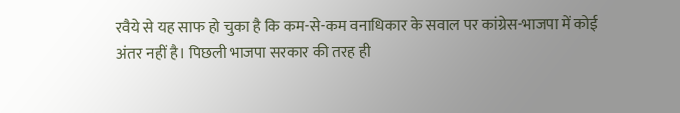रवैये से यह साफ हो चुका है कि कम-से-कम वनाधिकार के सवाल पर कांग्रेस-भाजपा में कोई अंतर नहीं है। पिछली भाजपा सरकार की तरह ही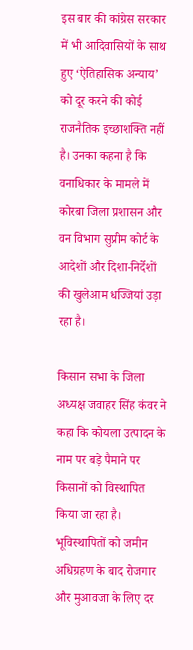इस बार की कांग्रेस सरकार में भी आदिवासियों के साथ हुए ‘ऐतिहासिक अन्याय’ को दूर करने की कोई राजनैतिक इच्छाशक्ति नहीं है। उनका कहना है कि वनाधिकार के मामले में कोरबा जिला प्रशासन और वन विभाग सुप्रीम कोर्ट के आदेशों और दिशा-निर्देशों की खुलेआम धज्जियां उड़ा रहा है।

किसान सभा के जिला अध्यक्ष जवाहर सिंह कंवर ने कहा कि कोयला उत्पादन के नाम पर बड़े पैमाने पर किसानों को विस्थापित किया जा रहा है। भूविस्थापितों को जमीन अधिग्रहण के बाद रोजगार और मुआवजा के लिए दर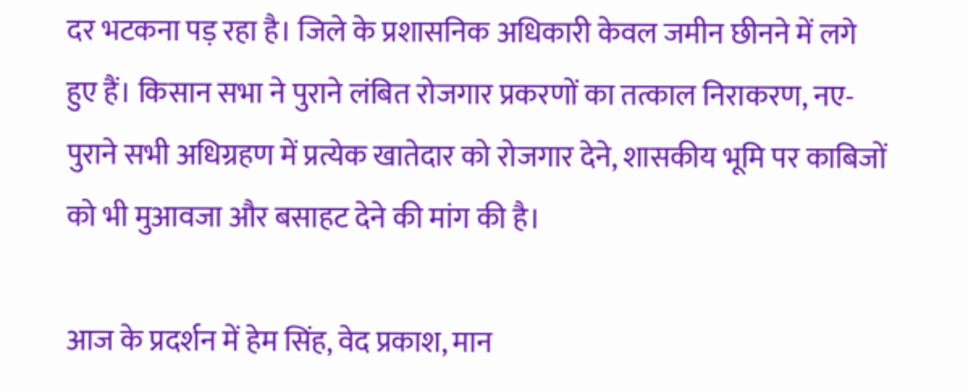दर भटकना पड़ रहा है। जिले के प्रशासनिक अधिकारी केवल जमीन छीनने में लगे हुए हैं। किसान सभा ने पुराने लंबित रोजगार प्रकरणों का तत्काल निराकरण, नए-पुराने सभी अधिग्रहण में प्रत्येक खातेदार को रोजगार देने, शासकीय भूमि पर काबिजों को भी मुआवजा और बसाहट देने की मांग की है।

आज के प्रदर्शन में हेम सिंह, वेद प्रकाश, मान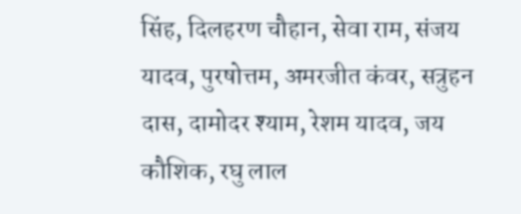सिंह, दिलहरण चौहान, सेवा राम, संजय यादव, पुरषोत्तम, अमरजीत कंवर, सत्रुहन दास, दामोदर श्याम, रेशम यादव, जय कौशिक, रघु लाल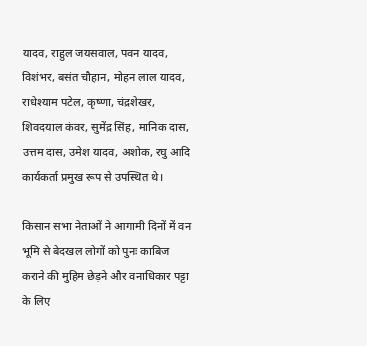यादव, राहुल जयसवाल, पवन यादव, विशंभर, बसंत चौहान, मोहन लाल यादव, राधेश्याम पटेल, कृष्णा, चंद्रशेखर, शिवदयाल कंवर, सुमेंद्र सिंह, मानिक दास, उत्तम दास, उमेश यादव, अशोक, रघु आदि कार्यकर्ता प्रमुख रूप से उपस्थित थे।

किसान सभा नेताओं ने आगामी दिनों में वन भूमि से बेदखल लोगों को पुनः काबिज कराने की मुहिम छेड़ने और वनाधिकार पट्टा के लिए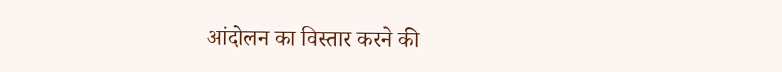आंदोलन का विस्तार करने की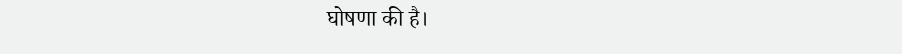घोषणा की है।